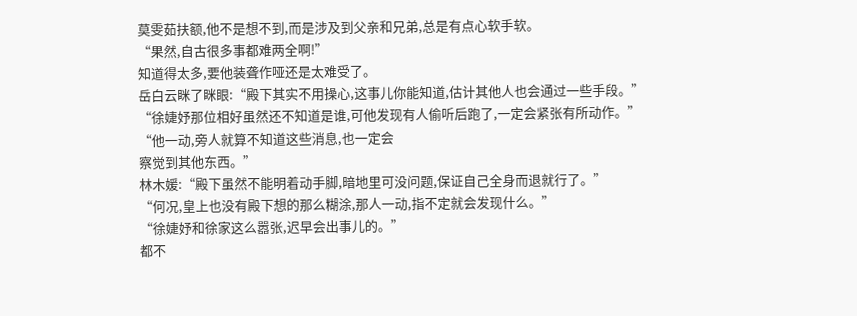莫雯茹扶额,他不是想不到,而是涉及到父亲和兄弟,总是有点心软手软。
“果然,自古很多事都难两全啊!”
知道得太多,要他装聋作哑还是太难受了。
岳白云眯了眯眼:“殿下其实不用操心,这事儿你能知道,估计其他人也会通过一些手段。”
“徐婕妤那位相好虽然还不知道是谁,可他发现有人偷听后跑了,一定会紧张有所动作。”
“他一动,旁人就算不知道这些消息,也一定会
察觉到其他东西。”
林木媛:“殿下虽然不能明着动手脚,暗地里可没问题,保证自己全身而退就行了。”
“何况,皇上也没有殿下想的那么糊涂,那人一动,指不定就会发现什么。”
“徐婕妤和徐家这么嚣张,迟早会出事儿的。”
都不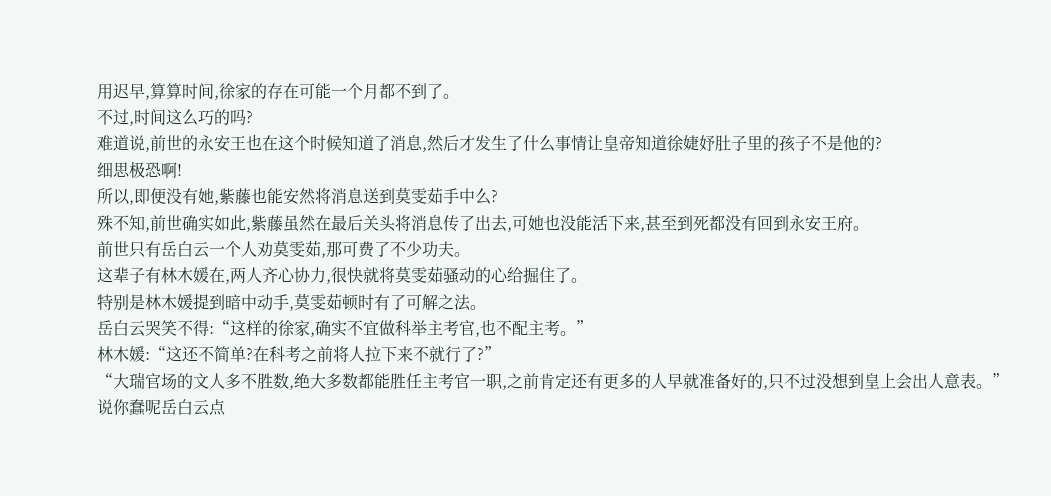用迟早,算算时间,徐家的存在可能一个月都不到了。
不过,时间这么巧的吗?
难道说,前世的永安王也在这个时候知道了消息,然后才发生了什么事情让皇帝知道徐婕妤肚子里的孩子不是他的?
细思极恐啊!
所以,即便没有她,紫藤也能安然将消息送到莫雯茹手中么?
殊不知,前世确实如此,紫藤虽然在最后关头将消息传了出去,可她也没能活下来,甚至到死都没有回到永安王府。
前世只有岳白云一个人劝莫雯茹,那可费了不少功夫。
这辈子有林木媛在,两人齐心协力,很快就将莫雯茹骚动的心给掘住了。
特别是林木媛提到暗中动手,莫雯茹顿时有了可解之法。
岳白云哭笑不得:“这样的徐家,确实不宜做科举主考官,也不配主考。”
林木媛:“这还不简单?在科考之前将人拉下来不就行了?”
“大瑞官场的文人多不胜数,绝大多数都能胜任主考官一职,之前肯定还有更多的人早就准备好的,只不过没想到皇上会出人意表。”
说你蠢呢岳白云点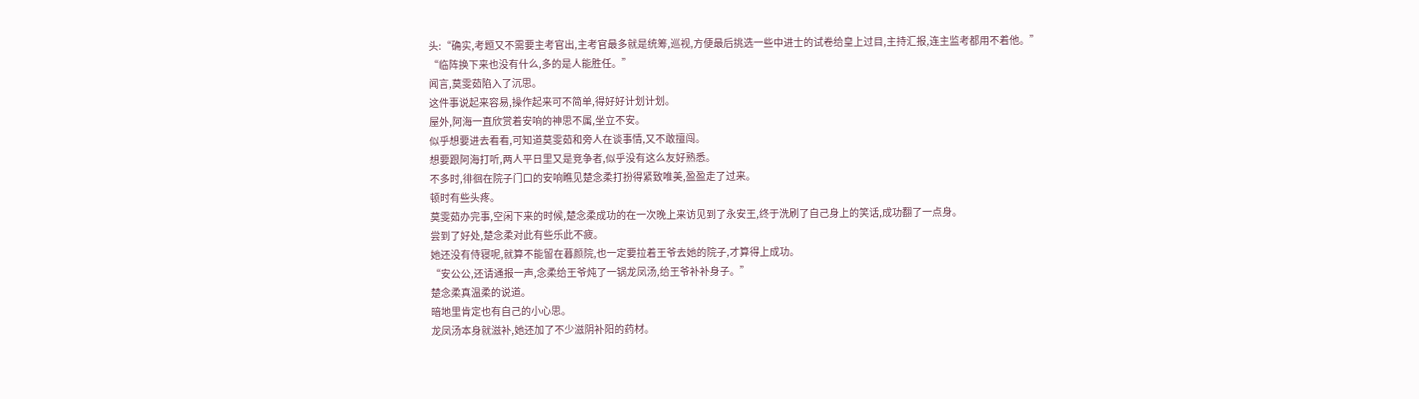头:“确实,考题又不需要主考官出,主考官最多就是统筹,巡视,方便最后挑选一些中进士的试卷给皇上过目,主持汇报,连主监考都用不着他。”
“临阵换下来也没有什么,多的是人能胜任。”
闻言,莫雯茹陷入了沉思。
这件事说起来容易,操作起来可不简单,得好好计划计划。
屋外,阿海一直欣赏着安响的神思不属,坐立不安。
似乎想要进去看看,可知道莫雯茹和旁人在谈事情,又不敢擅闯。
想要跟阿海打听,两人平日里又是竞争者,似乎没有这么友好熟悉。
不多时,徘徊在院子门口的安响瞧见楚念柔打扮得紧致唯美,盈盈走了过来。
顿时有些头疼。
莫雯茹办完事,空闲下来的时候,楚念柔成功的在一次晚上来访见到了永安王,终于洗刷了自己身上的笑话,成功翻了一点身。
尝到了好处,楚念柔对此有些乐此不疲。
她还没有侍寝呢,就算不能留在暮颜院,也一定要拉着王爷去她的院子,才算得上成功。
“安公公,还请通报一声,念柔给王爷炖了一锅龙凤汤,给王爷补补身子。”
楚念柔真温柔的说道。
暗地里肯定也有自己的小心思。
龙凤汤本身就滋补,她还加了不少滋阴补阳的药材。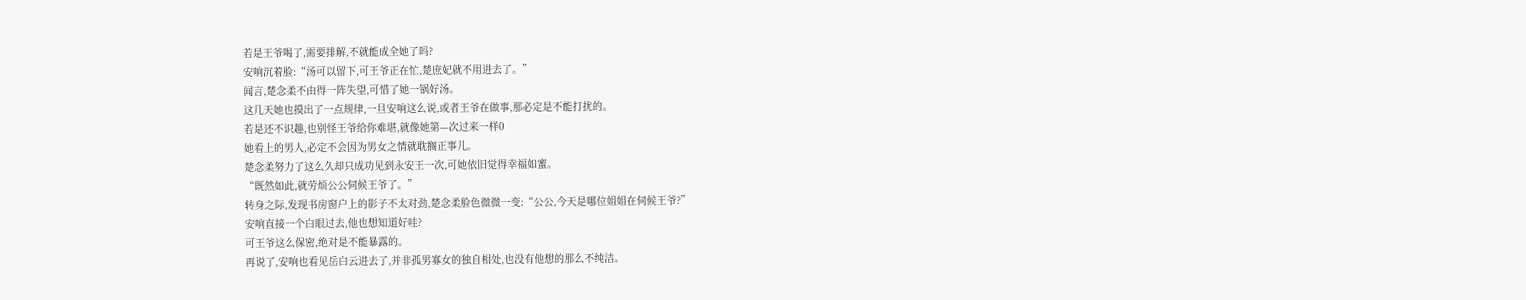若是王爷喝了,需要排解,不就能成全她了吗?
安响沉着脸:“汤可以留下,可王爷正在忙,楚庶妃就不用进去了。”
闻言,楚念柔不由得一阵失望,可惜了她一锅好汤。
这几天她也摸出了一点规律,一旦安响这么说,或者王爷在做事,那必定是不能打扰的。
若是还不识趣,也别怪王爷给你难堪,就像她第—次过来一样0
她看上的男人,必定不会因为男女之情就耽搁正事儿。
楚念柔努力了这么久却只成功见到永安王一次,可她依旧觉得幸福如蜜。
“既然如此,就劳烦公公伺候王爷了。”
转身之际,发现书房窗户上的影子不太对劲,楚念柔脸色微微一变:“公公,今天是哪位姐姐在伺候王爷?”
安响直接一个白眼过去,他也想知道好哇?
可王爷这么保密,绝对是不能暴露的。
再说了,安响也看见岳白云进去了,并非孤男寡女的独自相处,也没有他想的那么不纯洁。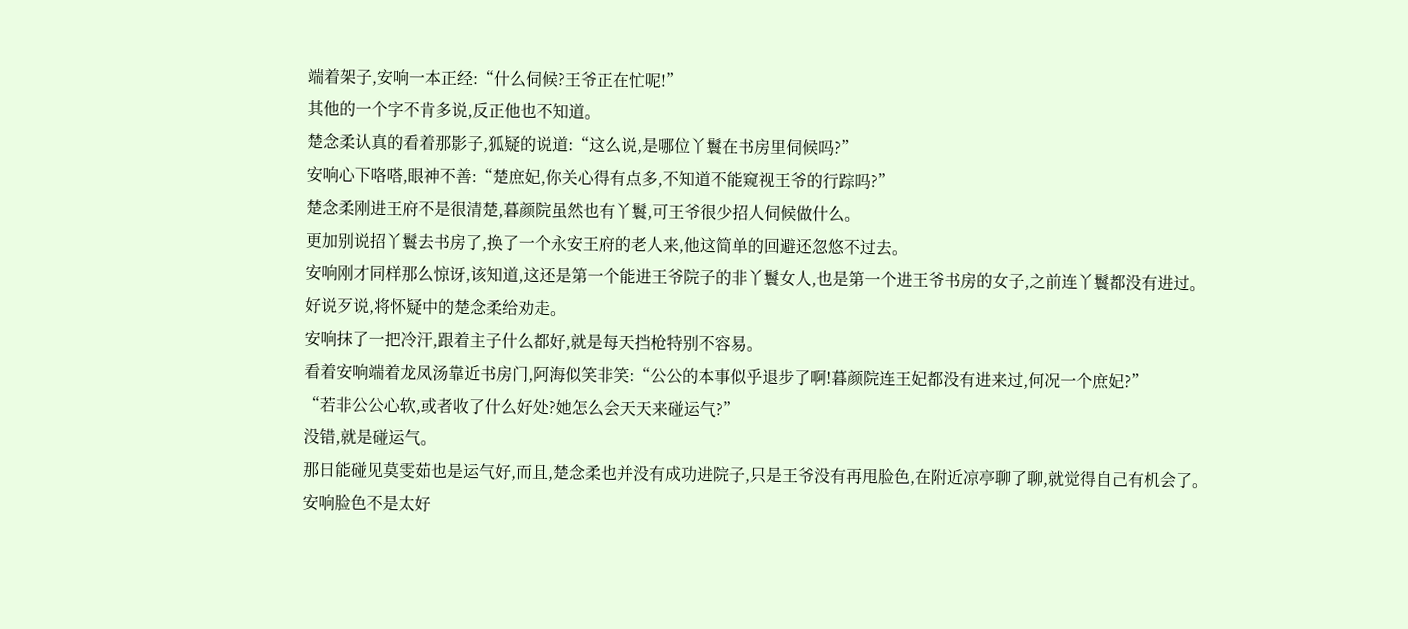端着架子,安响一本正经:“什么伺候?王爷正在忙呢!”
其他的一个字不肯多说,反正他也不知道。
楚念柔认真的看着那影子,狐疑的说道:“这么说,是哪位丫鬟在书房里伺候吗?”
安响心下咯嗒,眼神不善:“楚庶妃,你关心得有点多,不知道不能窥视王爷的行踪吗?”
楚念柔刚进王府不是很清楚,暮颜院虽然也有丫鬟,可王爷很少招人伺候做什么。
更加别说招丫鬟去书房了,换了一个永安王府的老人来,他这简单的回避还忽悠不过去。
安响刚才同样那么惊讶,该知道,这还是第一个能进王爷院子的非丫鬟女人,也是第一个进王爷书房的女子,之前连丫鬟都没有进过。
好说歹说,将怀疑中的楚念柔给劝走。
安响抹了一把冷汗,跟着主子什么都好,就是每天挡枪特别不容易。
看着安响端着龙凤汤靠近书房门,阿海似笑非笑:“公公的本事似乎退步了啊!暮颜院连王妃都没有进来过,何况一个庶妃?”
“若非公公心软,或者收了什么好处?她怎么会天天来碰运气?”
没错,就是碰运气。
那日能碰见莫雯茹也是运气好,而且,楚念柔也并没有成功进院子,只是王爷没有再甩脸色,在附近凉亭聊了聊,就觉得自己有机会了。
安响脸色不是太好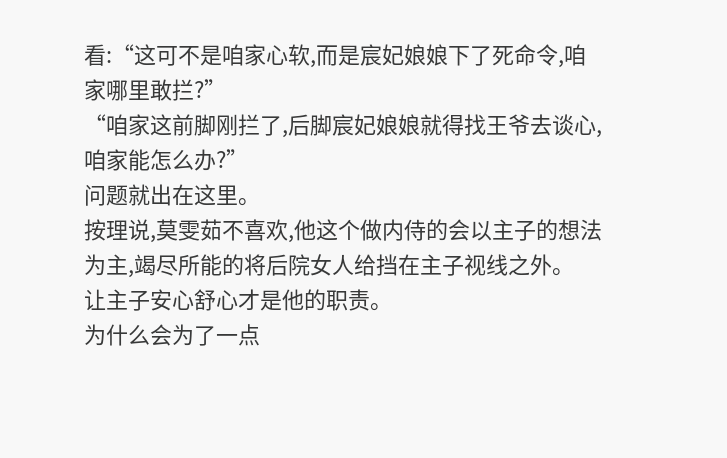看:“这可不是咱家心软,而是宸妃娘娘下了死命令,咱家哪里敢拦?”
“咱家这前脚刚拦了,后脚宸妃娘娘就得找王爷去谈心,咱家能怎么办?”
问题就出在这里。
按理说,莫雯茹不喜欢,他这个做内侍的会以主子的想法为主,竭尽所能的将后院女人给挡在主子视线之外。
让主子安心舒心才是他的职责。
为什么会为了一点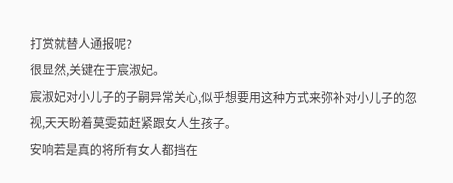打赏就替人通报呢?
很显然,关键在于宸淑妃。
宸淑妃对小儿子的子嗣异常关心,似乎想要用这种方式来弥补对小儿子的忽视,天天盼着莫雯茹赶紧跟女人生孩子。
安响若是真的将所有女人都挡在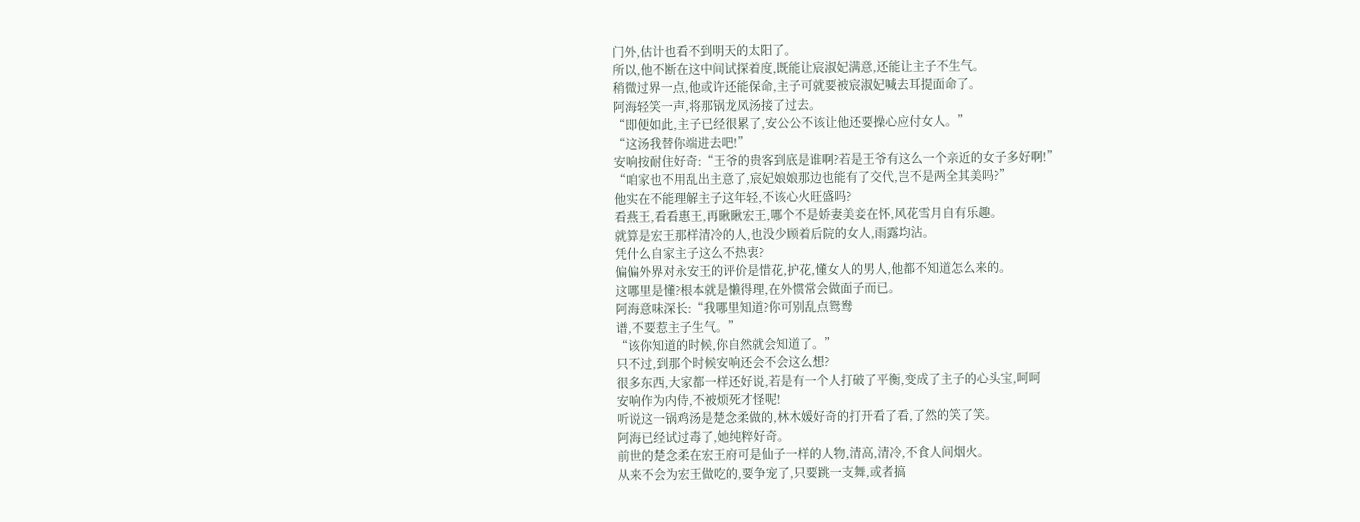门外,估计也看不到明天的太阳了。
所以,他不断在这中间试探着度,既能让宸淑妃满意,还能让主子不生气。
稍微过界一点,他或许还能保命,主子可就要被宸淑妃喊去耳提面命了。
阿海轻笑一声,将那锅龙凤汤接了过去。
“即便如此,主子已经很累了,安公公不该让他还要操心应付女人。”
“这汤我替你端进去吧!”
安响按耐住好奇:“王爷的贵客到底是谁啊?若是王爷有这么一个亲近的女子多好啊!”
“咱家也不用乱出主意了,宸妃娘娘那边也能有了交代,岂不是两全其美吗?”
他实在不能理解主子这年轻,不该心火旺盛吗?
看燕王,看看惠王,再瞅瞅宏王,哪个不是娇妻美妾在怀,风花雪月自有乐趣。
就算是宏王那样清冷的人,也没少顾着后院的女人,雨露均沾。
凭什么自家主子这么不热衷?
偏偏外界对永安王的评价是惜花,护花,懂女人的男人,他都不知道怎么来的。
这哪里是懂?根本就是懒得理,在外惯常会做面子而已。
阿海意味深长:“我哪里知道?你可别乱点鸳鸯
谱,不要惹主子生气。”
“该你知道的时候,你自然就会知道了。”
只不过,到那个时候安响还会不会这么想?
很多东西,大家都一样还好说,若是有一个人打破了平衡,变成了主子的心头宝,呵呵
安响作为内侍,不被烦死才怪呢!
听说这一锅鸡汤是楚念柔做的,林木媛好奇的打开看了看,了然的笑了笑。
阿海已经试过毒了,她纯粹好奇。
前世的楚念柔在宏王府可是仙子一样的人物,清高,清冷,不食人间烟火。
从来不会为宏王做吃的,要争宠了,只要跳一支舞,或者搞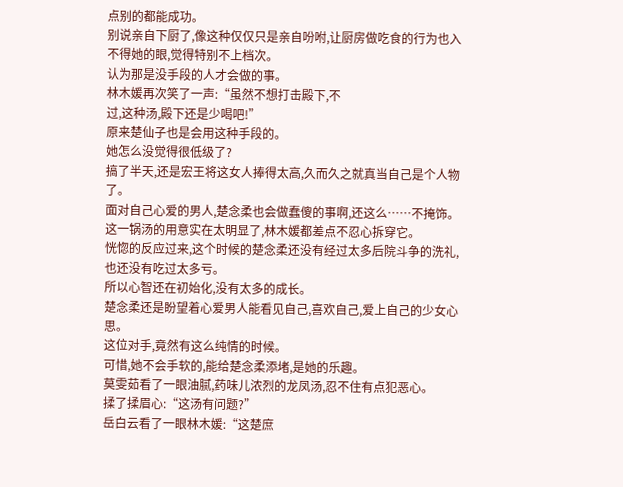点别的都能成功。
别说亲自下厨了,像这种仅仅只是亲自吩咐,让厨房做吃食的行为也入不得她的眼,觉得特别不上档次。
认为那是没手段的人才会做的事。
林木媛再次笑了一声:“虽然不想打击殿下,不
过,这种汤,殿下还是少喝吧!”
原来楚仙子也是会用这种手段的。
她怎么没觉得很低级了?
搞了半天,还是宏王将这女人捧得太高,久而久之就真当自己是个人物了。
面对自己心爱的男人,楚念柔也会做蠢傻的事啊,还这么……不掩饰。
这一锅汤的用意实在太明显了,林木媛都差点不忍心拆穿它。
恍惚的反应过来,这个时候的楚念柔还没有经过太多后院斗争的洗礼,也还没有吃过太多亏。
所以心智还在初始化,没有太多的成长。
楚念柔还是盼望着心爱男人能看见自己,喜欢自己,爱上自己的少女心思。
这位对手,竟然有这么纯情的时候。
可惜,她不会手软的,能给楚念柔添堵,是她的乐趣。
莫雯茹看了一眼油腻,药味儿浓烈的龙凤汤,忍不住有点犯恶心。
揉了揉眉心:“这汤有问题?”
岳白云看了一眼林木媛:“这楚庶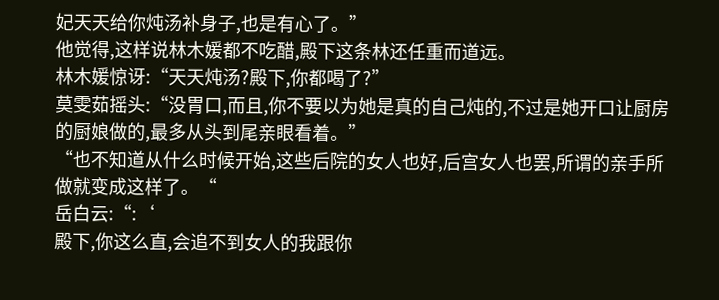妃天天给你炖汤补身子,也是有心了。”
他觉得,这样说林木媛都不吃醋,殿下这条林还任重而道远。
林木媛惊讶:“天天炖汤?殿下,你都喝了?”
莫雯茹摇头:“没胃口,而且,你不要以为她是真的自己炖的,不过是她开口让厨房的厨娘做的,最多从头到尾亲眼看着。”
“也不知道从什么时候开始,这些后院的女人也好,后宫女人也罢,所谓的亲手所做就变成这样了。“
岳白云:“:‘
殿下,你这么直,会追不到女人的我跟你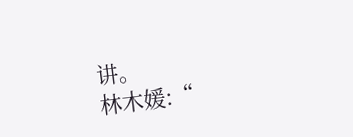讲。
林木媛:“